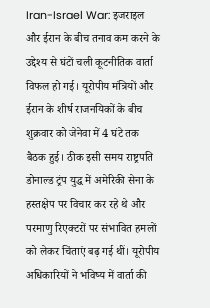Iran-Israel War: इजराइल और ईरान के बीच तनाव कम करने के उद्देश्य से घंटों चली कूटनीतिक वार्ता विफल हो गई। यूरोपीय मंत्रियों और ईरान के शीर्ष राजनयिकों के बीच शुक्रवार को जेनेवा में 4 घंटे तक बैठक हुई। ठीक इसी समय राष्ट्रपति डोनाल्ड ट्रंप युद्ध में अमेरिकी सेना के हस्तक्षेप पर विचार कर रहे थे और परमाणु रिएक्टरों पर संभावित हमलों को लेकर चिंताएं बढ़ गई थीं। यूरोपीय अधिकारियों ने भविष्य में वार्ता की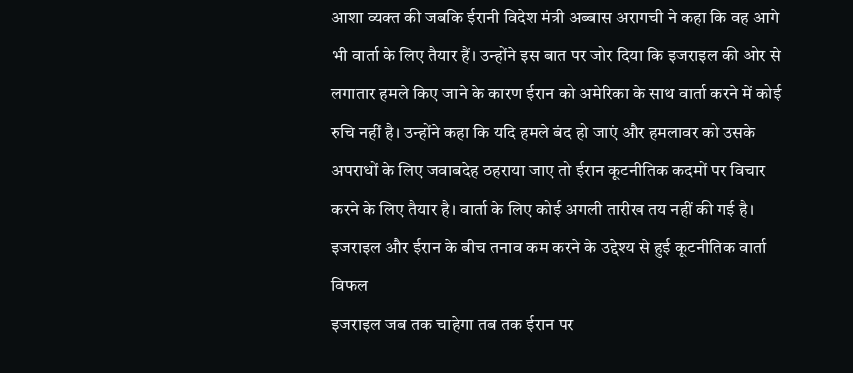आशा व्यक्त की जबकि ईरानी विदेश मंत्री अब्बास अरागची ने कहा कि वह आगे भी वार्ता के लिए तैयार हैं। उन्होंने इस बात पर जोर दिया कि इजराइल की ओर से लगातार हमले किए जाने के कारण ईरान को अमेरिका के साथ वार्ता करने में कोई रुचि नहीं है। उन्होंने कहा कि यदि हमले बंद हो जाएं और हमलावर को उसके अपराधों के लिए जवाबदेह ठहराया जाए तो ईरान कूटनीतिक कदमों पर विचार करने के लिए तैयार है। वार्ता के लिए कोई अगली तारीख तय नहीं की गई है।
इजराइल और ईरान के बीच तनाव कम करने के उद्देश्य से हुई कूटनीतिक वार्ता विफल
इजराइल जब तक चाहेगा तब तक ईरान पर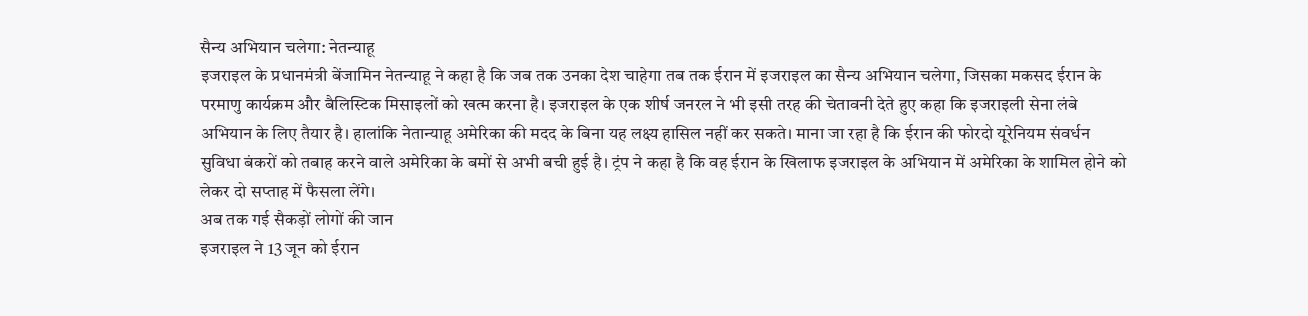सैन्य अभियान चलेगा: नेतन्याहू
इजराइल के प्रधानमंत्री बेंजामिन नेतन्याहू ने कहा है कि जब तक उनका देश चाहेगा तब तक ईरान में इजराइल का सैन्य अभियान चलेगा, जिसका मकसद ईरान के परमाणु कार्यक्रम और बैलिस्टिक मिसाइलों को खत्म करना है। इजराइल के एक शीर्ष जनरल ने भी इसी तरह की चेतावनी देते हुए कहा कि इजराइली सेना लंबे अभियान के लिए तैयार है। हालांकि नेतान्याहू अमेरिका की मदद के बिना यह लक्ष्य हासिल नहीं कर सकते। माना जा रहा है कि ईरान की फोरदो यूरेनियम संवर्धन सुविधा बंकरों को तबाह करने वाले अमेरिका के बमों से अभी बची हुई है। ट्रंप ने कहा है कि वह ईरान के खिलाफ इजराइल के अभियान में अमेरिका के शामिल होने को लेकर दो सप्ताह में फैसला लेंगे।
अब तक गई सैकड़ों लोगों की जान
इजराइल ने 13 जून को ईरान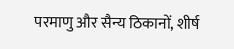परमाणु और सैन्य ठिकानों, शीर्ष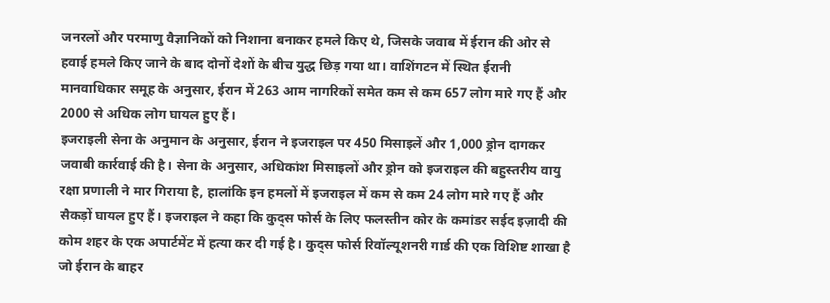जनरलों और परमाणु वैज्ञानिकों को निशाना बनाकर हमले किए थे, जिसके जवाब में ईरान की ओर से हवाई हमले किए जाने के बाद दोनों देशों के बीच युद्ध छिड़ गया था। वाशिंगटन में स्थित ईरानी मानवाधिकार समूह के अनुसार, ईरान में 263 आम नागरिकों समेत कम से कम 657 लोग मारे गए हैं और 2000 से अधिक लोग घायल हुए हैं।
इजराइली सेना के अनुमान के अनुसार, ईरान ने इजराइल पर 450 मिसाइलें और 1,000 ड्रोन दागकर जवाबी कार्रवाई की है। सेना के अनुसार, अधिकांश मिसाइलों और ड्रोन को इजराइल की बहुस्तरीय वायु रक्षा प्रणाली ने मार गिराया है, हालांकि इन हमलों में इजराइल में कम से कम 24 लोग मारे गए हैं और सैकड़ों घायल हुए हैं। इजराइल ने कहा कि कुद्स फोर्स के लिए फलस्तीन कोर के कमांडर सईद इज़ादी की कोम शहर के एक अपार्टमेंट में हत्या कर दी गई है। कुद्स फोर्स रिवॉल्यूशनरी गार्ड की एक विशिष्ट शाखा है जो ईरान के बाहर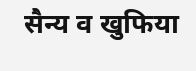सैन्य व खुफिया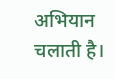अभियान चलाती है।